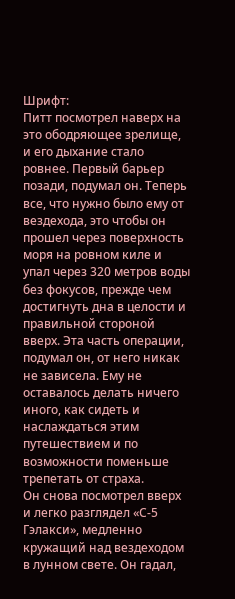Шрифт:
Питт посмотрел наверх на это ободряющее зрелище, и его дыхание стало ровнее. Первый барьер позади, подумал он. Теперь все, что нужно было ему от вездехода, это чтобы он прошел через поверхность моря на ровном киле и упал через 320 метров воды без фокусов, прежде чем достигнуть дна в целости и правильной стороной вверх. Эта часть операции, подумал он, от него никак не зависела. Ему не оставалось делать ничего иного, как сидеть и наслаждаться этим путешествием и по возможности поменьше трепетать от страха.
Он снова посмотрел вверх и легко разглядел «С-5 Гэлакси», медленно кружащий над вездеходом в лунном свете. Он гадал,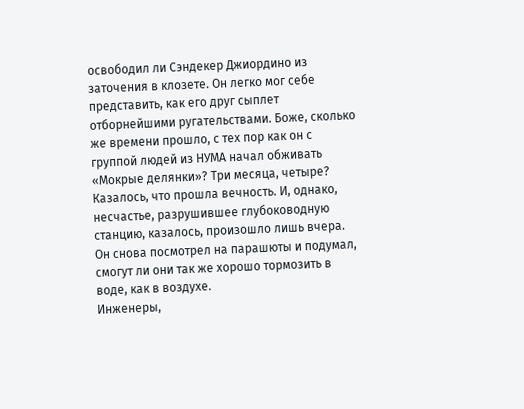освободил ли Сэндекер Джиордино из заточения в клозете. Он легко мог себе представить, как его друг сыплет отборнейшими ругательствами. Боже, сколько же времени прошло, с тех пор как он с группой людей из НУМА начал обживать «Мокрые делянки»? Три месяца, четыре? Казалось, что прошла вечность. И, однако, несчастье, разрушившее глубоководную станцию, казалось, произошло лишь вчера.
Он снова посмотрел на парашюты и подумал, смогут ли они так же хорошо тормозить в воде, как в воздухе.
Инженеры,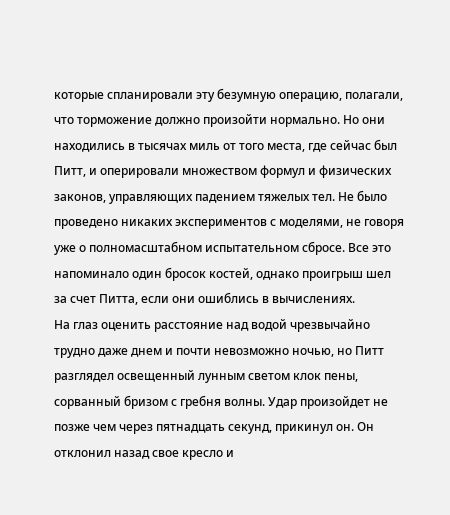которые спланировали эту безумную операцию, полагали, что торможение должно произойти нормально. Но они находились в тысячах миль от того места, где сейчас был Питт, и оперировали множеством формул и физических законов, управляющих падением тяжелых тел. Не было проведено никаких экспериментов с моделями, не говоря уже о полномасштабном испытательном сбросе. Все это напоминало один бросок костей, однако проигрыш шел за счет Питта, если они ошиблись в вычислениях.
На глаз оценить расстояние над водой чрезвычайно трудно даже днем и почти невозможно ночью, но Питт разглядел освещенный лунным светом клок пены, сорванный бризом с гребня волны. Удар произойдет не позже чем через пятнадцать секунд, прикинул он. Он отклонил назад свое кресло и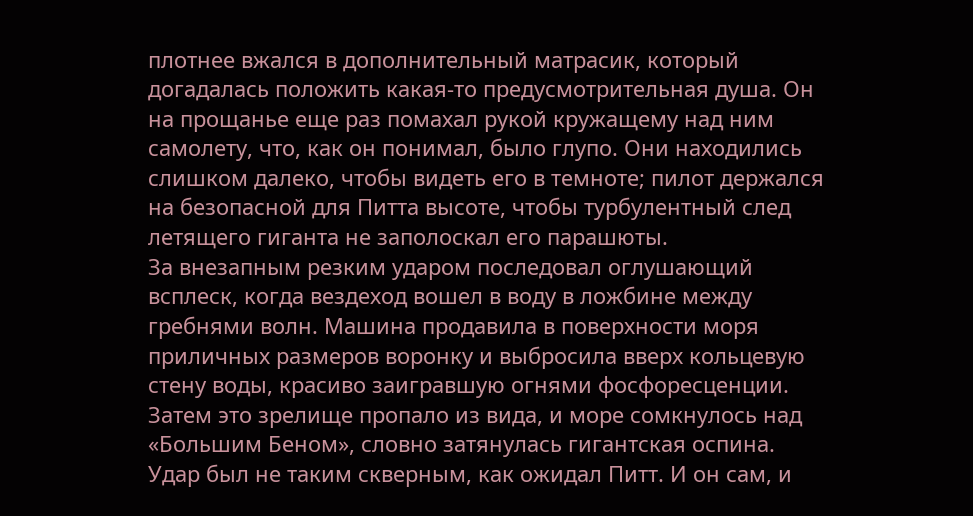плотнее вжался в дополнительный матрасик, который догадалась положить какая-то предусмотрительная душа. Он на прощанье еще раз помахал рукой кружащему над ним самолету, что, как он понимал, было глупо. Они находились слишком далеко, чтобы видеть его в темноте; пилот держался на безопасной для Питта высоте, чтобы турбулентный след летящего гиганта не заполоскал его парашюты.
За внезапным резким ударом последовал оглушающий всплеск, когда вездеход вошел в воду в ложбине между гребнями волн. Машина продавила в поверхности моря приличных размеров воронку и выбросила вверх кольцевую стену воды, красиво заигравшую огнями фосфоресценции. Затем это зрелище пропало из вида, и море сомкнулось над «Большим Беном», словно затянулась гигантская оспина.
Удар был не таким скверным, как ожидал Питт. И он сам, и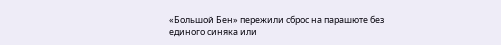«Большой Бен» пережили сброс на парашюте без единого синяка или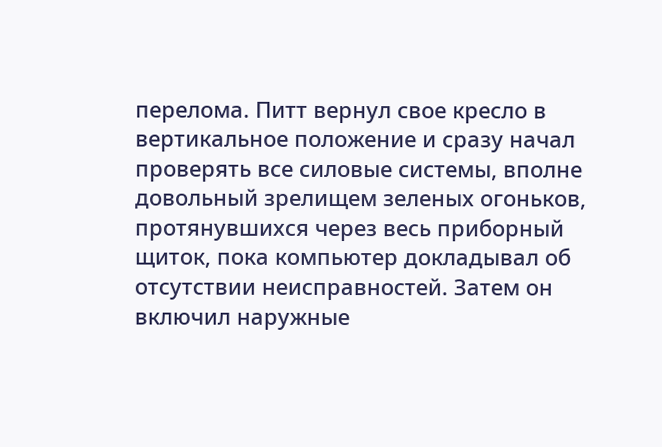перелома. Питт вернул свое кресло в вертикальное положение и сразу начал проверять все силовые системы, вполне довольный зрелищем зеленых огоньков, протянувшихся через весь приборный щиток, пока компьютер докладывал об отсутствии неисправностей. Затем он включил наружные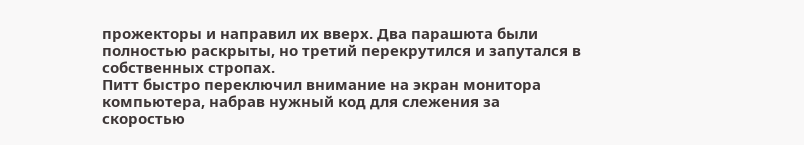прожекторы и направил их вверх. Два парашюта были полностью раскрыты, но третий перекрутился и запутался в собственных стропах.
Питт быстро переключил внимание на экран монитора компьютера, набрав нужный код для слежения за скоростью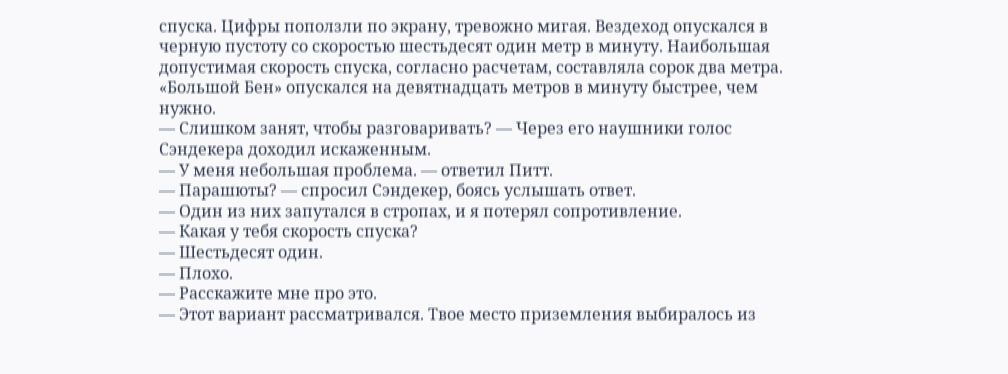спуска. Цифры поползли по экрану, тревожно мигая. Вездеход опускался в черную пустоту со скоростью шестьдесят один метр в минуту. Наибольшая допустимая скорость спуска, согласно расчетам, составляла сорок два метра. «Большой Бен» опускался на девятнадцать метров в минуту быстрее, чем нужно.
— Слишком занят, чтобы разговаривать? — Через его наушники голос Сэндекера доходил искаженным.
— У меня небольшая проблема. — ответил Питт.
— Парашюты? — спросил Сэндекер, боясь услышать ответ.
— Один из них запутался в стропах, и я потерял сопротивление.
— Какая у тебя скорость спуска?
— Шестьдесят один.
— Плохо.
— Расскажите мне про это.
— Этот вариант рассматривался. Твое место приземления выбиралось из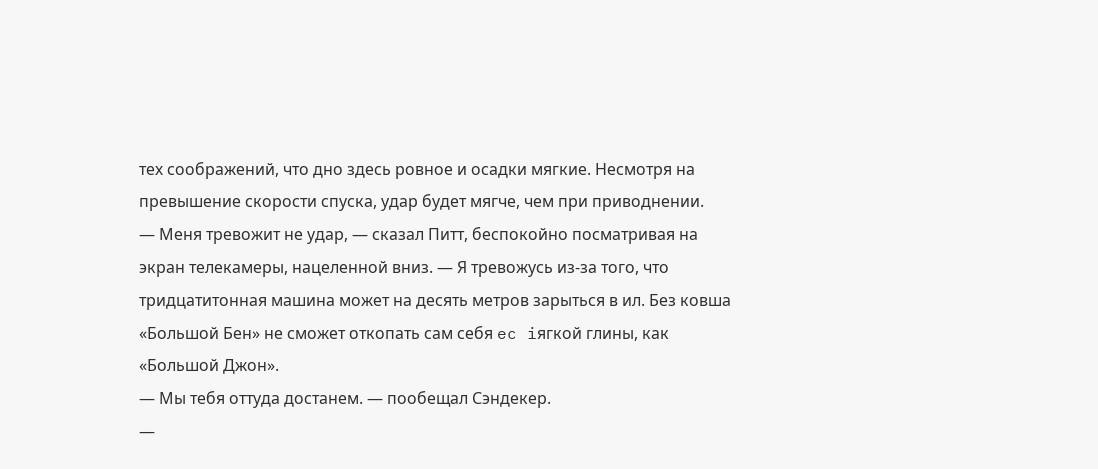тех соображений, что дно здесь ровное и осадки мягкие. Несмотря на превышение скорости спуска, удар будет мягче, чем при приводнении.
— Меня тревожит не удар, — сказал Питт, беспокойно посматривая на экран телекамеры, нацеленной вниз. — Я тревожусь из-за того, что тридцатитонная машина может на десять метров зарыться в ил. Без ковша «Большой Бен» не сможет откопать сам себя ec iягкой глины, как «Большой Джон».
— Мы тебя оттуда достанем. — пообещал Сэндекер.
—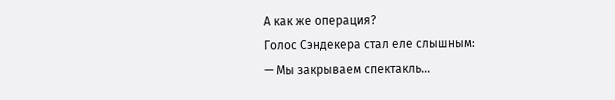А как же операция?
Голос Сэндекера стал еле слышным:
— Мы закрываем спектакль…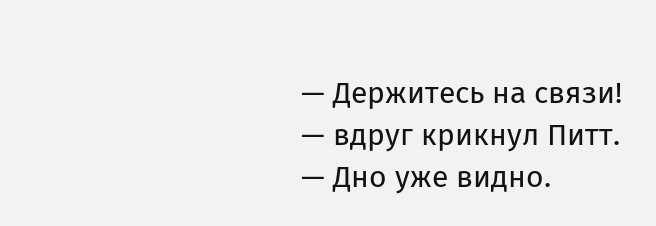— Держитесь на связи! — вдруг крикнул Питт. — Дно уже видно.